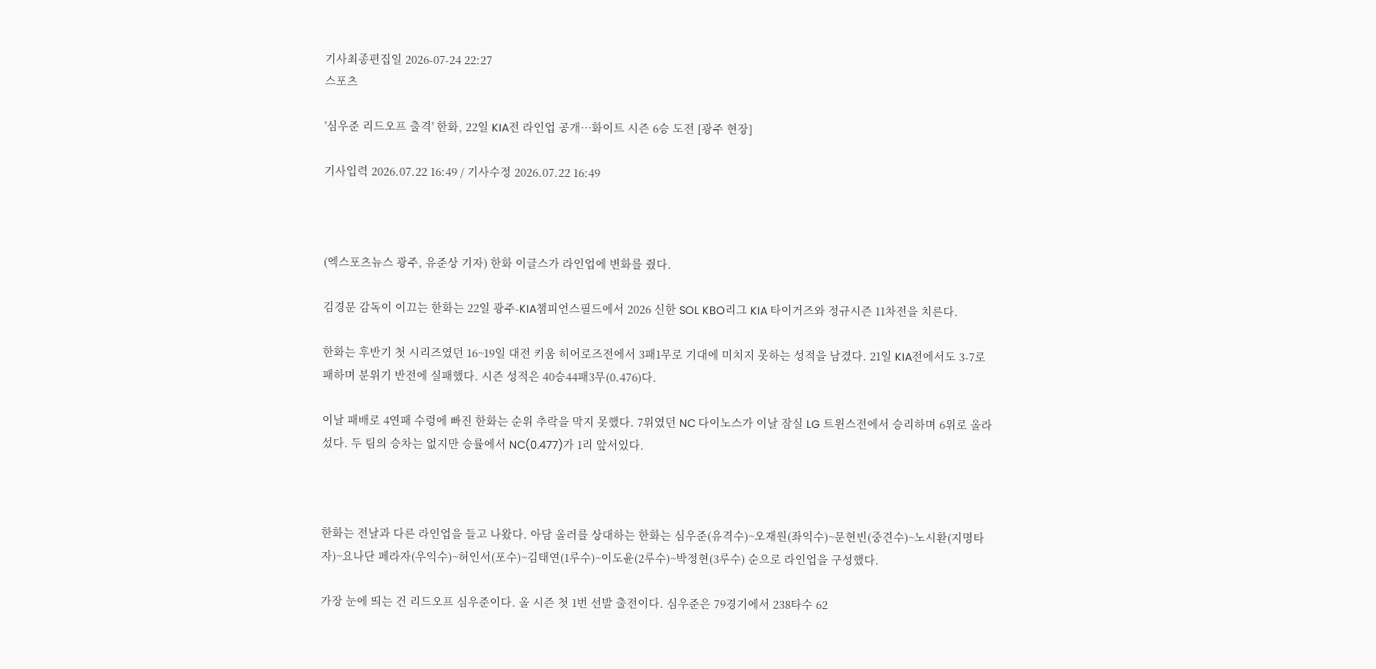기사최종편집일 2026-07-24 22:27
스포츠

'심우준 리드오프 출격' 한화, 22일 KIA전 라인업 공개…화이트 시즌 6승 도전 [광주 현장]

기사입력 2026.07.22 16:49 / 기사수정 2026.07.22 16:49



(엑스포츠뉴스 광주, 유준상 기자) 한화 이글스가 라인업에 변화를 줬다.

김경문 감독이 이끄는 한화는 22일 광주-KIA챔피언스필드에서 2026 신한 SOL KBO리그 KIA 타이거즈와 정규시즌 11차전을 치른다.

한화는 후반기 첫 시리즈였던 16~19일 대전 키움 히어로즈전에서 3패1무로 기대에 미치지 못하는 성적을 남겼다. 21일 KIA전에서도 3-7로 패하며 분위기 반전에 실패했다. 시즌 성적은 40승44패3무(0.476)다.

이날 패배로 4연패 수렁에 빠진 한화는 순위 추락을 막지 못했다. 7위였던 NC 다이노스가 이날 잠실 LG 트윈스전에서 승리하며 6위로 올라섰다. 두 팀의 승차는 없지만 승률에서 NC(0.477)가 1리 앞서있다.



한화는 전날과 다른 라인업을 들고 나왔다. 아담 올러를 상대하는 한화는 심우준(유격수)~오재원(좌익수)~문현빈(중견수)~노시환(지명타자)~요나단 페라자(우익수)~허인서(포수)~김태연(1루수)~이도윤(2루수)~박정현(3루수) 순으로 라인업을 구성했다.

가장 눈에 띄는 건 리드오프 심우준이다. 올 시즌 첫 1번 선발 출전이다. 심우준은 79경기에서 238타수 62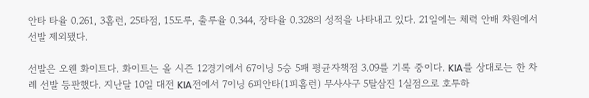안타 타율 0.261, 3홈런, 25타점, 15도루, 출루율 0.344, 장타율 0.328의 성적을 나타내고 있다. 21일에는 체력 안배 차원에서 선발 제외됐다.

선발은 오웬 화이트다. 화이트는 올 시즌 12경기에서 67이닝 5승 5패 평균자책점 3.09를 기록 중이다. KIA를 상대로는 한 차례 선발 등판했다. 지난달 10일 대전 KIA전에서 7이닝 6피안타(1피홈런) 무사사구 5탈삼진 1실점으로 호투하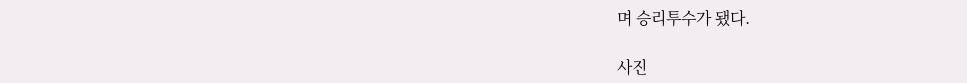며 승리투수가 됐다.

사진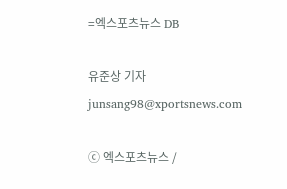=엑스포츠뉴스 DB

유준상 기자 junsang98@xportsnews.com

ⓒ 엑스포츠뉴스 /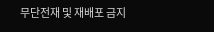무단전재 및 재배포 금지